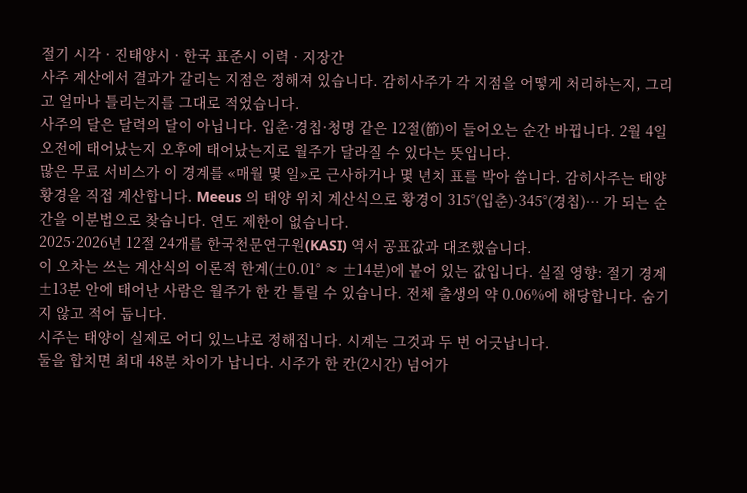절기 시각 · 진태양시 · 한국 표준시 이력 · 지장간
사주 계산에서 결과가 갈리는 지점은 정해져 있습니다. 감히사주가 각 지점을 어떻게 처리하는지, 그리고 얼마나 틀리는지를 그대로 적었습니다.
사주의 달은 달력의 달이 아닙니다. 입춘·경칩·청명 같은 12절(節)이 들어오는 순간 바뀝니다. 2월 4일 오전에 태어났는지 오후에 태어났는지로 월주가 달라질 수 있다는 뜻입니다.
많은 무료 서비스가 이 경계를 «매월 몇 일»로 근사하거나 몇 년치 표를 박아 씁니다. 감히사주는 태양 황경을 직접 계산합니다. Meeus 의 태양 위치 계산식으로 황경이 315°(입춘)·345°(경칩)… 가 되는 순간을 이분법으로 찾습니다. 연도 제한이 없습니다.
2025·2026년 12절 24개를 한국천문연구원(KASI) 역서 공표값과 대조했습니다.
이 오차는 쓰는 계산식의 이론적 한계(±0.01° ≈ ±14분)에 붙어 있는 값입니다. 실질 영향: 절기 경계 ±13분 안에 태어난 사람은 월주가 한 칸 틀릴 수 있습니다. 전체 출생의 약 0.06%에 해당합니다. 숨기지 않고 적어 둡니다.
시주는 태양이 실제로 어디 있느냐로 정해집니다. 시계는 그것과 두 번 어긋납니다.
둘을 합치면 최대 48분 차이가 납니다. 시주가 한 칸(2시간) 넘어가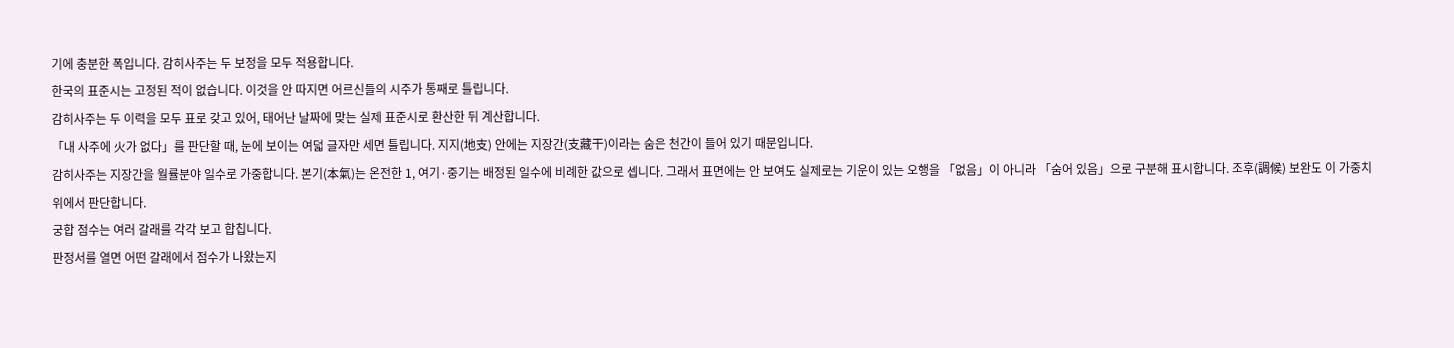기에 충분한 폭입니다. 감히사주는 두 보정을 모두 적용합니다.
한국의 표준시는 고정된 적이 없습니다. 이것을 안 따지면 어르신들의 시주가 통째로 틀립니다.
감히사주는 두 이력을 모두 표로 갖고 있어, 태어난 날짜에 맞는 실제 표준시로 환산한 뒤 계산합니다.
「내 사주에 火가 없다」를 판단할 때, 눈에 보이는 여덟 글자만 세면 틀립니다. 지지(地支) 안에는 지장간(支藏干)이라는 숨은 천간이 들어 있기 때문입니다.
감히사주는 지장간을 월률분야 일수로 가중합니다. 본기(本氣)는 온전한 1, 여기·중기는 배정된 일수에 비례한 값으로 셉니다. 그래서 표면에는 안 보여도 실제로는 기운이 있는 오행을 「없음」이 아니라 「숨어 있음」으로 구분해 표시합니다. 조후(調候) 보완도 이 가중치 위에서 판단합니다.
궁합 점수는 여러 갈래를 각각 보고 합칩니다.
판정서를 열면 어떤 갈래에서 점수가 나왔는지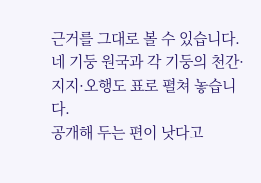근거를 그대로 볼 수 있습니다. 네 기둥 원국과 각 기둥의 천간·지지·오행도 표로 펼쳐 놓습니다.
공개해 두는 편이 낫다고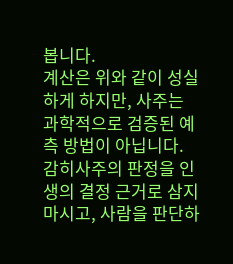봅니다.
계산은 위와 같이 성실하게 하지만, 사주는 과학적으로 검증된 예측 방법이 아닙니다. 감히사주의 판정을 인생의 결정 근거로 삼지 마시고, 사람을 판단하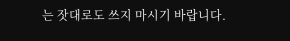는 잣대로도 쓰지 마시기 바랍니다.